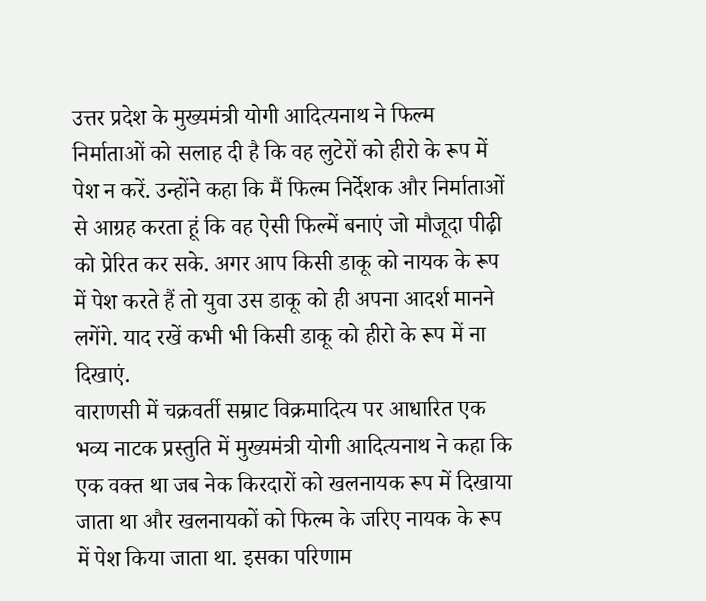उत्तर प्रदेश के मुख्यमंत्री योगी आदित्यनाथ ने फिल्म निर्माताओं को सलाह दी है कि वह लुटेरों को हीरो के रूप में पेश न करें. उन्होंने कहा कि मैं फिल्म निर्देशक और निर्माताओं से आग्रह करता हूं कि वह ऐसी फिल्में बनाएं जो मौजूदा पीढ़ी को प्रेरित कर सके. अगर आप किसी डाकू को नायक के रूप में पेश करते हैं तो युवा उस डाकू को ही अपना आदर्श मानने लगेंगे. याद रखें कभी भी किसी डाकू को हीरो के रूप में ना दिखाएं.
वाराणसी में चक्रवर्ती सम्राट विक्रमादित्य पर आधारित एक भव्य नाटक प्रस्तुति में मुख्यमंत्री योगी आदित्यनाथ ने कहा कि एक वक्त था जब नेक किरदारों को खलनायक रूप में दिखाया जाता था और खलनायकों को फिल्म के जरिए नायक के रूप में पेश किया जाता था. इसका परिणाम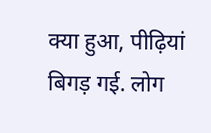क्या हुआ, पीढ़ियां बिगड़ गई. लोग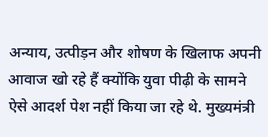अन्याय, उत्पीड़न और शोषण के खिलाफ अपनी आवाज खो रहे हैं क्योंकि युवा पीढ़ी के सामने ऐसे आदर्श पेश नहीं किया जा रहे थे. मुख्यमंत्री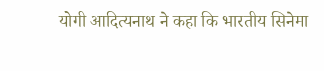योगी आदित्यनाथ ने कहा कि भारतीय सिनेमा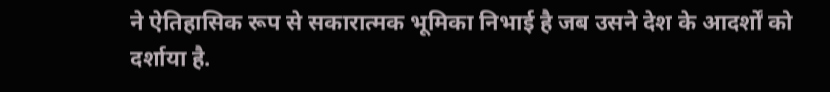ने ऐतिहासिक रूप से सकारात्मक भूमिका निभाई है जब उसने देश के आदर्शों को दर्शाया है.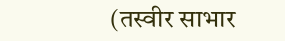(तस्वीर साभार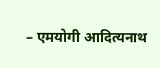– एमयोगी आदित्यनाथ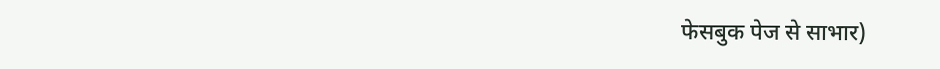फेसबुक पेज से साभार)